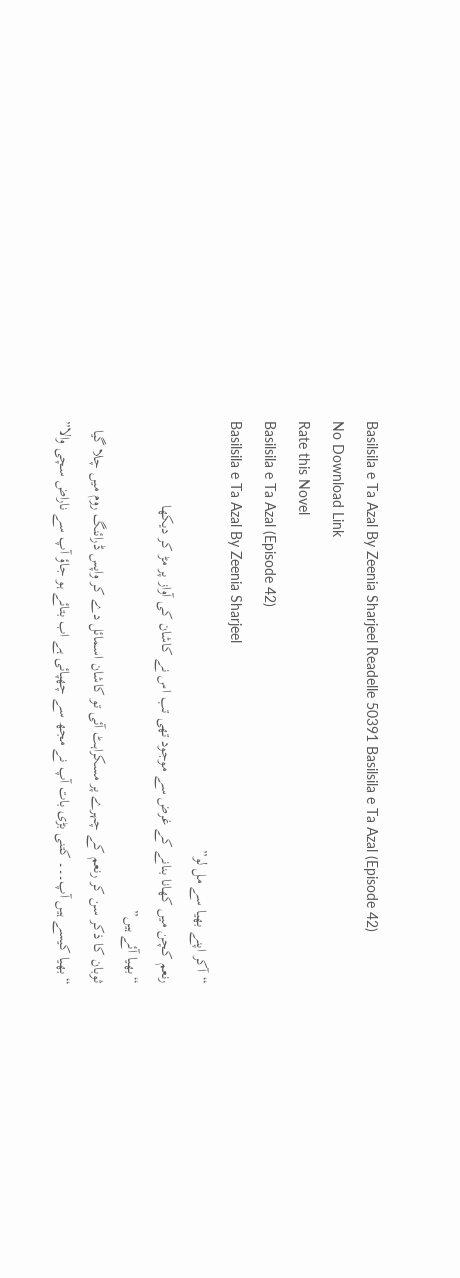Basilsila e Ta Azal By Zeenia Sharjeel Readelle 50391 Basilsila e Ta Azal (Episode 42)
No Download Link
Rate this Novel
Basilsila e Ta Azal (Episode 42)
Basilsila e Ta Azal By Zeenia Sharjeel
“آکر اپنے بھیا سے مل لو”
رنعم کچن میں کھانا بنانے کے غرض سے موجود تھی تب اس نے کاشان کی آواز پر مڑ کر دیکھا
“بھیا آئے ہیں”
ثوبان کا ذکر سن کر رنعم کے چہرے پر مسکراہٹ آئی تو کاشان اسمائل دے کر واپس ڈرائنگ روم میں چلا گیا
“بھیا کیسے ہیں آپ۔۔۔ کتنی بڑی بات آپ نے مجھ سے چھپائی ہے اب بتائے ہو جاؤ آپ سے ناراض سچی والا”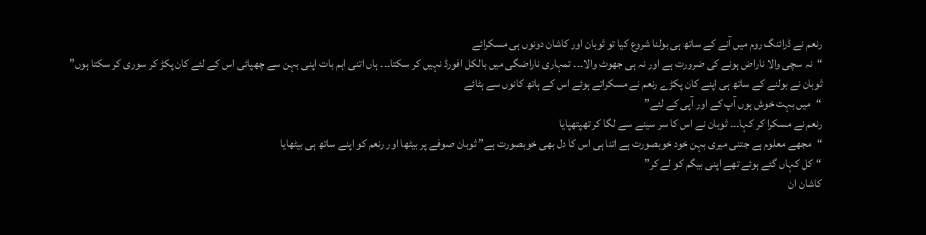رنعم نے ڈرائنگ روم میں آنے کے ساتھ ہی بولنا شروع کیا تو ثوبان اور کاشان دونوں ہی مسکرائے
“نہ سچی والا ناراض ہونے کی ضرورت ہے اور نہ ہی جھوٹ والا۔۔۔ تمہاری ناراضگی میں بالکل افورڈ نہیں کر سکتا۔۔۔ ہاں اتنی اہم بات اپنی بہن سے چھپائی اس کے لئے کان پکڑ کر سوری کر سکتا ہوں”
ثوبان نے بولنے کے ساتھ ہی اپنے کان پکڑے رنعم نے مسکراتے ہوئے اس کے ہاتھ کانوں سے ہٹائے
“میں بہت خوش ہوں آپ کے اور آپی کے لئے”
رنعم نے مسکرا کر کہا۔۔۔ ثوبان نے اس کا سر سینے سے لگا کر تھپتھپایا
“مجھے معلوم ہے جتنی میری بہن خود خوبصورت ہے اتنا ہی اس کا دل بھی خوبصورت ہے” ثوبان صوفے پر بیٹھا اور رنعم کو اپنے ساتھ ہی بیٹھایا
“کل کہاں گئے ہوئے تھے اپنی بیگم کو لے کر”
کاشان ان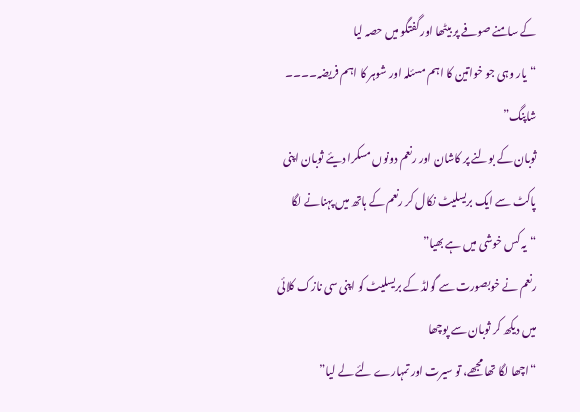کے سامنے صوفے پر بیٹھا اور گفتگو میں حصہ لیا
“یار وہی جو خواتین کا اہم مسئلہ اور شوہر کا اہم فریضہ۔۔۔۔ شاپنگ”
ثوبان کے بولنے پر کاشان اور رنعم دونوں مسکرا دیئے ثوبان اپنی پاکٹ سے ایک بریسلیٹ نکال کر رنعم کے ہاتھ میں پہنانے لگا
“یہ کس خوشی میں ہے بھیا”
رنعم نے خوبصورت سے گولڈ کے بریسلیٹ کو اپنی سی نازک کلائی میں دیکھ کر ثوبان سے پوچھا
“اچھا لگا تھا مجھے، تو سیرت اور تمہارے لئے لے لیا”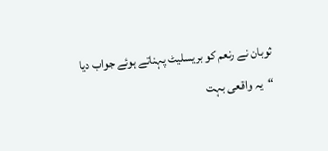ثوبان نے رنعم کو بریسلیٹ پہناتے ہوئے جواب دیا
“یہ واقعی بہت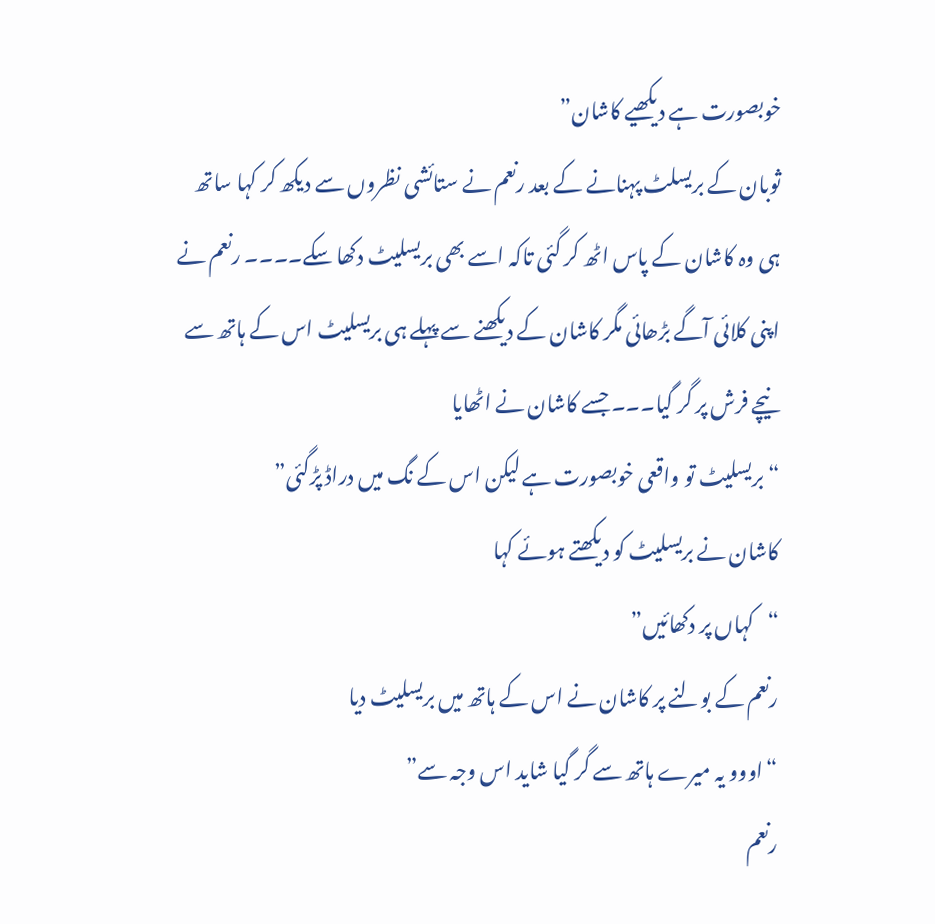خوبصورت ہے دیکھیے کاشان”
ثوبان کے بریسلٹ پہنانے کے بعد رنعم نے ستائشی نظروں سے دیکھ کر کہا ساتھ ہی وہ کاشان کے پاس اٹھ کر گئی تاکہ اسے بھی بریسلیٹ دکھا سکے۔۔۔۔ رنعم نے اپنی کلائی آگے بڑھائی مگر کاشان کے دیکھنے سے پہلے ہی بریسلیٹ اس کے ہاتھ سے نیچے فرش پر گر گیا۔۔۔ جسے کاشان نے اٹھایا
“بریسلیٹ تو واقعی خوبصورت ہے لیکن اس کے نگ میں دراڈ پڑگئی”
کاشان نے بریسلیٹ کو دیکھتے ہوئے کہا
“کہاں پر دکھائیں”
رنعم کے بولنے پر کاشان نے اس کے ہاتھ میں بریسلیٹ دیا
“اووو یہ میرے ہاتھ سے گر گیا شاید اس وجہ سے”
رنعم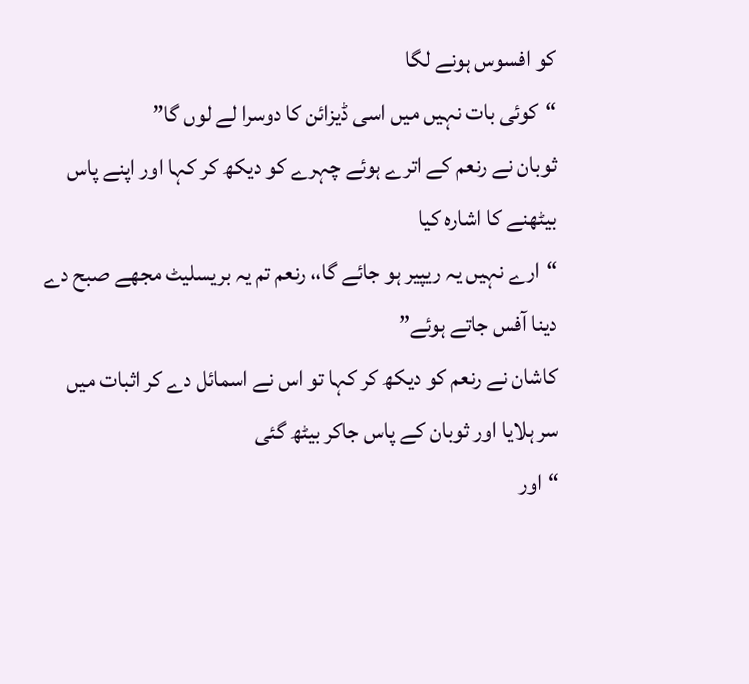کو افسوس ہونے لگا
“کوئی بات نہیں میں اسی ڈیزائن کا دوسرا لے لوں گا”
ثوبان نے رنعم کے اترے ہوئے چہرے کو دیکھ کر کہا اور اپنے پاس بیٹھنے کا اشارہ کیا
“ارے نہیں یہ ریپیر ہو جائے گا،، رنعم تم یہ بریسلیٹ مجھے صبح دے دینا آفس جاتے ہوئے”
کاشان نے رنعم کو دیکھ کر کہا تو اس نے اسمائل دے کر اثبات میں سر ہلایا اور ثوبان کے پاس جاکر بیٹھ گئی
“اور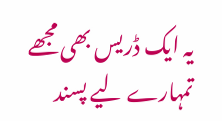یہ ایک ڈریس بھی مجھے تمہارے لیے پسند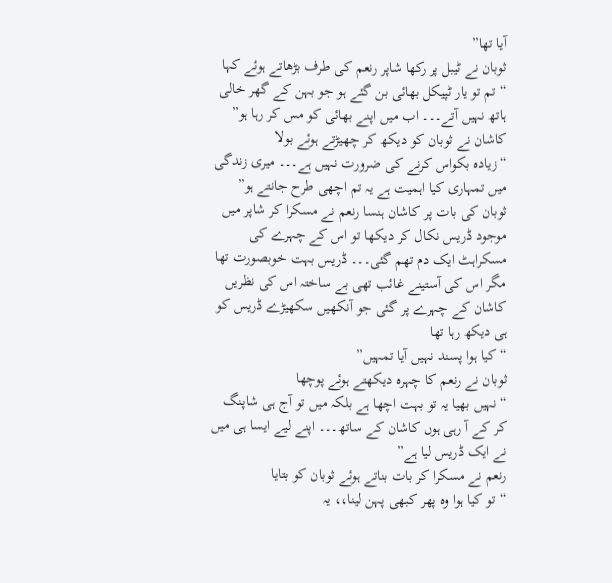آیا تھا”
ثوبان نے ٹیبل پر رکھا شاپر رنعم کی طرف بڑھاتے ہوئے کہا
“تم تو یار ٹپیکل بھائی بن گئے ہو جو بہن کے گھر خالی ہاتھ نہیں آتے۔۔۔ اب میں اپنے بھائی کو مس کر رہا ہو”
کاشان نے ثوبان کو دیکھ کر چھیڑتے ہوئے بولا
“زیادہ بکواس کرنے کی ضرورت نہیں ہے۔۔۔ میری زندگی میں تمہاری کیا اہمیت ہے یہ تم اچھی طرح جانتے ہو”
ثوبان کی بات پر کاشان ہنسا رنعم نے مسکرا کر شاپر میں موجود ڈریس نکال کر دیکھا تو اس کے چہرے کی مسکراہٹ ایک دم تھم گئی۔۔۔ ڈریس بہت خوبصورت تھا مگر اس کی آستینے غائب تھی بے ساختہ اس کی نظریں کاشان کے چہرے پر گئی جو آنکھیں سکھیڑے ڈریس کو ہی دیکھ رہا تھا
“کیا ہوا پسند نہیں آیا تمہیں”
ثوبان نے رنعم کا چہرہ دیکھتے ہوئے پوچھا
“نہیں بھیا یہ تو بہت اچھا ہے بلکہ میں تو آج ہی شاپنگ کر کے آ رہی ہوں کاشان کے ساتھ۔۔۔ اپنے لیے ایسا ہی میں نے ایک ڈریس لیا ہے”
رنعم نے مسکرا کر بات بناتے ہوئے ثوبان کو بتایا
“تو کیا ہوا وہ پھر کبھی پہن لینا،، یہ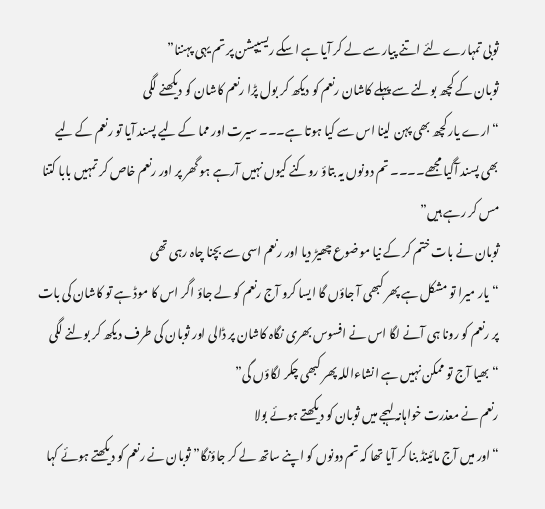ثوبی تمہارے لئے اتنے پیار سے لے کر آیا ہے اسکے ریسیپشن پر تم یہی پہننا”
ثوبان کے کچھ بولنے سے پہلے کاشان رنعم کو دیکھ کر بول پڑا رنعم کاشان کو دیکھنے لگی
“ارے یار کچھ بھی پہن لینا اس سے کیا ہوتا ہے۔۔۔ سیرت اور مما کے لیے پسند آیا تو رنعم کے لیے بھی پسند آگیا مجھے۔۔۔۔ تم دونوں یہ بتاؤ روکنے کیوں نہیں آرہے ہو گھر پر اور رنعم خاص کر تمہیں بابا کتنا مس کر رہے ہیں”
ثوبان نے بات ختم کر کے نیا موضوع چھیڑ دیا اور رنعم اسی سے بچنا چاہ رہی تھی
“یار میرا تو مشکل ہے پھر کبھی آ جاؤں گا ایسا کرو آج رنعم کو لے جاؤ اگر اس کا موڈ ہے تو کاشان کی بات پر رنعم کو رونا ہی آنے لگا اس نے افسوس بھری نگاہ کاشان پر ڈالی اور ثوبان کی طرف دیکھ کر بولنے لگی
“بھیا آج تو ممکن نہیں ہے انشاءاللہ پھر کبھی چکر لگاؤں گی”
رنعم نے معذرت خواہانہ لہجے میں ثوبان کو دیکھتے ہوئے بولا
“اور میں آج مائینڈ بنا کر آیا تھا کہ تم دونوں کو اپنے ساتھ لے کر جاؤنگا” ثوبان نے رنعم کو دیکھتے ہوئے کہا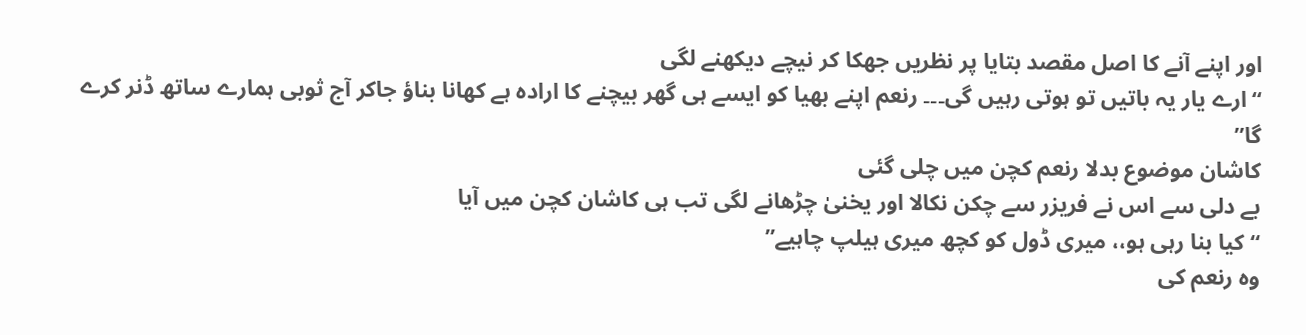اور اپنے آنے کا اصل مقصد بتایا پر نظریں جھکا کر نیچے دیکھنے لگی
“ارے یار یہ باتیں تو ہوتی رہیں گی۔۔۔ رنعم اپنے بھیا کو ایسے ہی گھر بیچنے کا ارادہ ہے کھانا بناؤ جاکر آج ثوبی ہمارے ساتھ ڈنر کرے گا”
کاشان موضوع بدلا رنعم کچن میں چلی گئی
بے دلی سے اس نے فریزر سے چکن نکالا اور یخنیٰ چڑھانے لگی تب ہی کاشان کچن میں آیا
“کیا بنا رہی ہو،، میری ڈول کو کچھ میری ہیلپ چاہیے”
وہ رنعم کی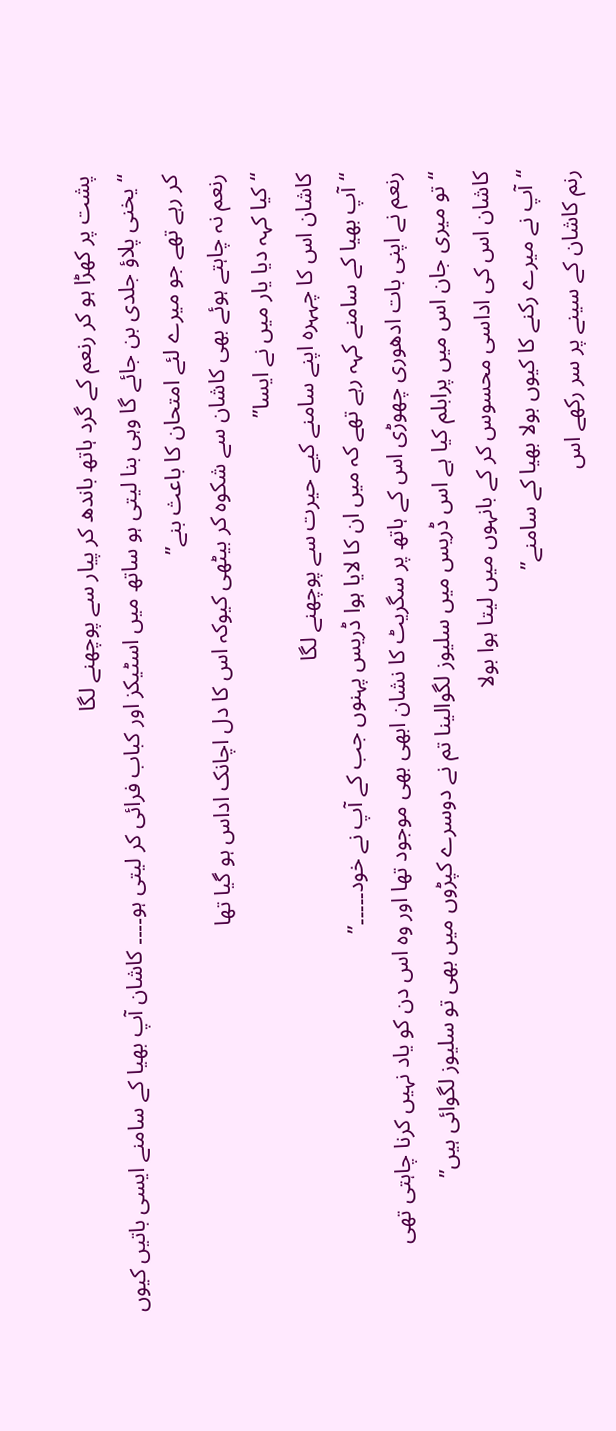پشت پر کھڑا ہو کر رنعم کے گرد ہاتھ باندھ کر پیار سے پوچھنے لگا
“یخنی پلاؤ جلدی بن جائے گا وہی بنا لیتی ہو ساتھ میں اسٹیکز اور کباب فرائی کر لیتی ہو۔۔۔۔ کاشان آپ بھیا کے سامنے ایسی باتیں کیوں کر رہے تھے جو میرے لئے امتحان کا باعث بنے”
رنعم نہ چاہتے ہوئے بھی کاشان سے شکوہ کر بیٹھی کیوکہ اس کا دل اچانک اداس ہو گیا تھا
“کیا کہہ دیا یار میں نے ایسا”
کاشان اس کا چہہرہ اپنے سامنے کیے حیرت سے پوچھنے لگا
“آپ بھیا کے سامنے کہہ رہے تھے کہ میں ان کا لایا ہوا ڈریس پہنوں جب کے آپ نے خود۔۔۔۔۔”
رنعم نے اپنی بات ادھوری چھوڑی اس کے ہاتھ پر سگریٹ کا نشان ابھی بھی موجود تھا اور وہ اس دن کو یاد نہیں کرنا چاہتی تھی
“تو میری جان اس میں پرابلم کیا ہے اس ڈریس میں سلیوز لگوالینا تم نے دوسرے کپڑوں میں بھی تو سلیوز لگوائی ہیں”
کاشان اس کی اداسی محسوس کر کے بانہوں میں لیتا ہوا بولا
“آپ نے میرے رکنے کا کیوں بولا بھیا کے سامنے”
رنم کاشان کے سینے پر سر رکھے اس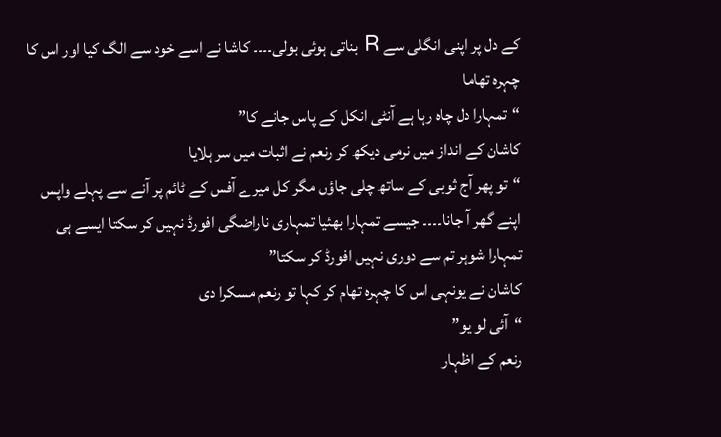کے دل پر اپنی انگلی سے R بناتی ہوئی بولی۔۔۔۔ کاشا نے اسے خود سے الگ کیا اور اس کا چہرہ تھاما
“تمہارا دل چاہ رہا ہے آنٹی انکل کے پاس جانے کا”
کاشان کے انداز میں نرمی دیکھ کر رنعم نے اثبات میں سر ہلایا
“تو پھر آج ثوبی کے ساتھ چلی جاؤں مگر کل میرے آفس کے ٹائم پر آنے سے پہلے واپس اپنے گھر آ جانا۔۔۔۔ جیسے تمہارا بھئیا تمہاری ناراضگی افورڈ نہیں کر سکتا ایسے ہی تمہارا شوہر تم سے دوری نہیں افورڈ کر سکتا”
کاشان نے یونہی اس کا چہرہ تھام کر کہا تو رنعم مسکرا دی
“آئی لو یو”
رنعم کے اظہار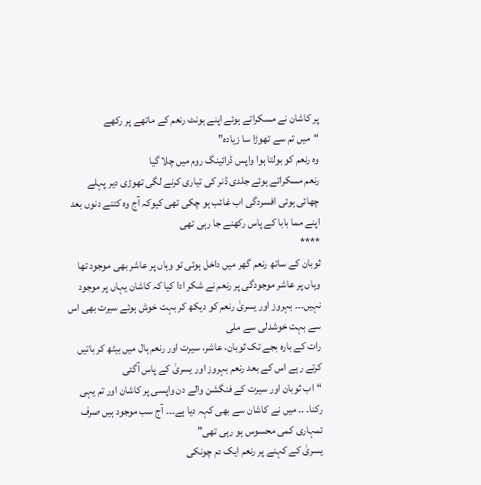پر کاشان نے مسکراتے ہوئے اپنے ہونٹ رنعم کے ماتھے پر رکھے
“میں تم سے تھوڑا سا زیادہ”
وہ رنعم کو بولتا ہوا واپس ڈرائینگ روم میں چلا گیا
رنعم مسکراتے ہوئے جلدی ڈنر کی تیاری کرنے لگی تھوڑی دیر پہلے چھائی ہوئی افسردگی اب غائب ہو چکی تھی کیوکہ آج وہ کتنے دنوں بعد اپنے مما بابا کے پاس رکھنے جا رہی تھی
****
ثوبان کے ساتھ رنعم گھر میں داخل ہوئی تو وہاں پر عاشر بھی موجود تھا وہاں پر عاشر موجودگی پر رنعم نے شکر ادا کیا کہ کاشان یہاں پر موجود نہیں۔۔۔ بہروز اور یسریٰ رنعم کو دیکھ کر بہت خوش ہوئے سیرت بھی اس سے بہت خوشدلی سے ملی
رات کے بارہ بجے تک ثوبان، عاشر، سیرت اور رنعم ہال میں بیٹھ کر باتیں کرتے رہے اس کے بعد رنعم بہروز اور یسریٰ کے پاس آگئی
“اب ثوبان اور سیرت کے فنگشن والے دن واپسی پر کاشان اور تم یہی رکنا۔ ۔۔ میں نے کاشان سے بھی کہہ دیا ہے۔۔۔ آج سب موجود ہیں صرف تمہاری کمی محسوس ہو رہی تھی”
یسریٰ کے کہنے پر رنعم ایک دم چونکی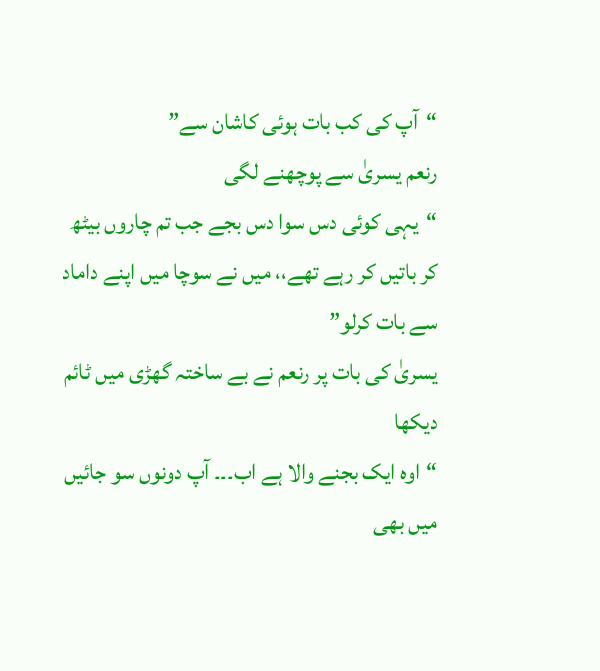“آپ کی کب بات ہوئی کاشان سے”
رنعم یسریٰ سے پوچھنے لگی
“یہی کوئی دس سوا دس بجے جب تم چاروں بیٹھ کر باتیں کر رہے تھے،، میں نے سوچا میں اپنے داماد سے بات کرلو”
یسریٰ کی بات پر رنعم نے بے ساختہ گھڑی میں ٹائم دیکھا
“اوہ ایک بجنے والا ہے اب۔۔۔ آپ دونوں سو جائیں میں بھی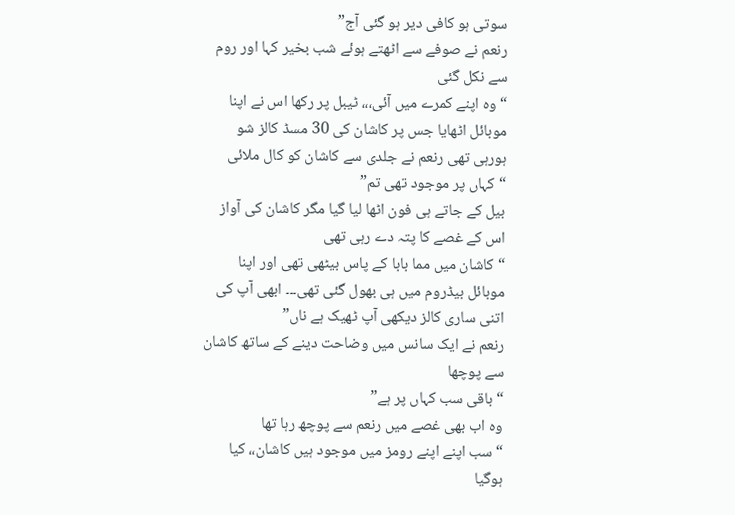سوتی ہو کافی دیر ہو گئی آج”
رنعم نے صوفے سے اٹھتے ہوئے شب بخیر کہا اور روم سے نکل گئی
“وہ اپنے کمرے میں آئی،،، ٹیبل پر رکھا اس نے اپنا موبائل اٹھایا جس پر کاشان کی 30 مسڈ کالز شو ہورہی تھی رنعم نے جلدی سے کاشان کو کال ملائی
“کہاں پر موجود تھی تم”
بیل کے جاتے ہی فون اٹھا لیا گیا مگر کاشان کی آواز اس کے غصے کا پتہ دے رہی تھی
“کاشان میں مما بابا کے پاس بیٹھی تھی اور اپنا موبائل بیڈروم میں ہی بھول گئی تھی۔۔۔ ابھی آپ کی اتنی ساری کالز دیکھی آپ ٹھیک ہے ناں”
رنعم نے ایک سانس میں وضاحت دینے کے ساتھ کاشان سے پوچھا
“باقی سب کہاں پر ہے”
وہ اب بھی غصے میں رنعم سے پوچھ رہا تھا
“سب اپنے اپنے رومز میں موجود ہیں کاشان،، کیا ہوگیا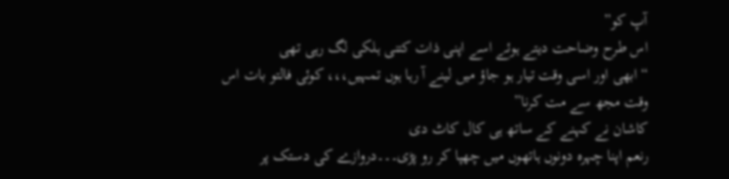آپ کو”
اس طرح وضاحت دیتے ہوئے اسے اپنی ذات کتنی ہلکی لگ رہی تھی
“ابھی اور اسی وقت تیار ہو جاؤ میں لینے آ رہا ہوں تمہیں،،، کوئی فالتو بات اس وقت مجھ سے مت کرنا”
کاشان نے کہنے کے ساتھ ہی کال کاٹ دی
رنعم اپنا چہرہ دونوں ہاتھوں میں چھپا کر رو پڑی۔۔۔دروازے کی دستک پر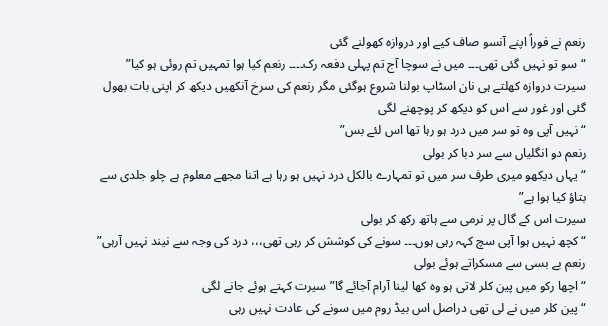رنعم نے فوراً اپنے آنسو صاف کیے اور دروازہ کھولنے گئی
“سو تو نہیں گئی تھی۔۔۔ میں نے سوچا آج تم پہلی دفعہ رک۔۔۔۔ رنعم کیا ہوا تمہیں تم روئی ہو کیا”
سیرت دروازہ کھلتے ہی نان اسٹاپ بولنا شروع ہوگئی مگر رنعم کی سرخ آنکھیں دیکھ کر اپنی بات بھول گئی اور غور سے اس کو دیکھ کر پوچھنے لگی
“نہیں آپی وہ تو سر میں درد ہو رہا تھا اس لئے بس”
رنعم دو انگلیاں سے سر دبا کر بولی
“یہاں دیکھو میری طرف سر میں تو تمہارے بالکل درد نہیں ہو رہا ہے اتنا مجھے معلوم ہے چلو جلدی سے بتاؤ کیا ہوا ہے”
سیرت اس کے گال پر نرمی سے ہاتھ رکھ کر بولی
“کچھ نہیں ہوا آپی سچ کہہ رہی ہوں۔۔۔ سونے کی کوشش کر رہی تھی،،، درد کی وجہ سے نیند نہیں آرہی”
رنعم بے بسی سے مسکراتے ہوئے بولی
“اچھا رکو میں پین کلر لاتی ہو وہ کھا لینا آرام آجائے گا” سیرت کہتے ہوئے جانے لگی
“پین کلر میں نے لی تھی دراصل اس بیڈ روم میں سونے کی عادت نہیں رہی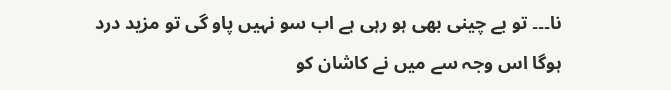نا۔۔۔ تو بے چینی بھی ہو رہی ہے اب سو نہیں پاو گی تو مزید درد ہوگا اس وجہ سے میں نے کاشان کو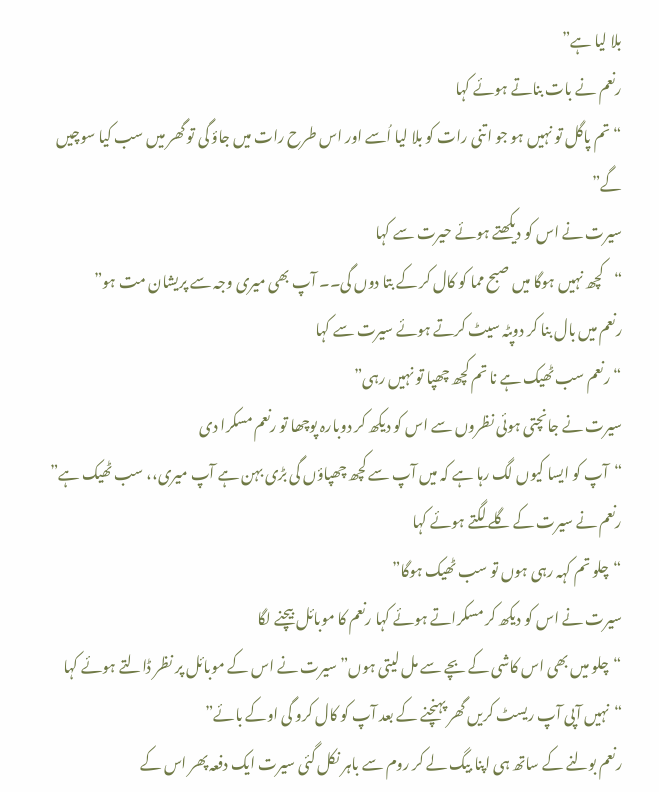بلا لیا ہے”
رنعم نے بات بناتے ہوئے کہا
“تم پاگل تو نہیں ہو جو اتنی رات کو بلا لیا اُسے اور اس طرح رات میں جاؤ گی تو گھر میں سب کیا سوچیں گے”
سیرت نے اس کو دیکھتے ہوئے حیرت سے کہا
“کچھ نہیں ہوگا میں صبح مما کو کال کر کے بتا دوں گی۔۔ آپ بھی میری وجہ سے پریشان مت ہو”
رنعم میں بال بنا کر دوپٹہ سیٹ کرتے ہوئے سیرت سے کہا
“رنعم سب ٹھیک ہے نا تم کچھ چھپا تو نہیں رہی”
سیرت نے جانچتی ہوئی نظروں سے اس کو دیکھ کر دوبارہ پوچھا تو رنعم مسکرا دی
“آپ کو ایسا کیوں لگ رہا ہے کہ میں آپ سے کچھ چھپاؤں گی بڑی بہن ہے آپ میری،، سب ٹھیک ہے”
رنعم نے سیرت کے گلے لگتے ہوئے کہا
“چلو تم کہہ رہی ہوں تو سب ٹھیک ہوگا”
سیرت نے اس کو دیکھ کر مسکراتے ہوئے کہا رنعم کا موبائل بیچنے لگا
“چلو میں بھی اس کاشی کے بچے سے مل لیتی ہوں” سیرت نے اس کے موبائل پر نظر ڈالتے ہوئے کہا
“نہیں آپی آپ ریسٹ کریں گھر پہنچنے کے بعد آپ کو کال کرو گی اوکے بائے”
رنعم بولنے کے ساتھ ہی اپنا بیگ لے کر روم سے باہر نکل گئی سیرت ایک دفعہ پھر اس کے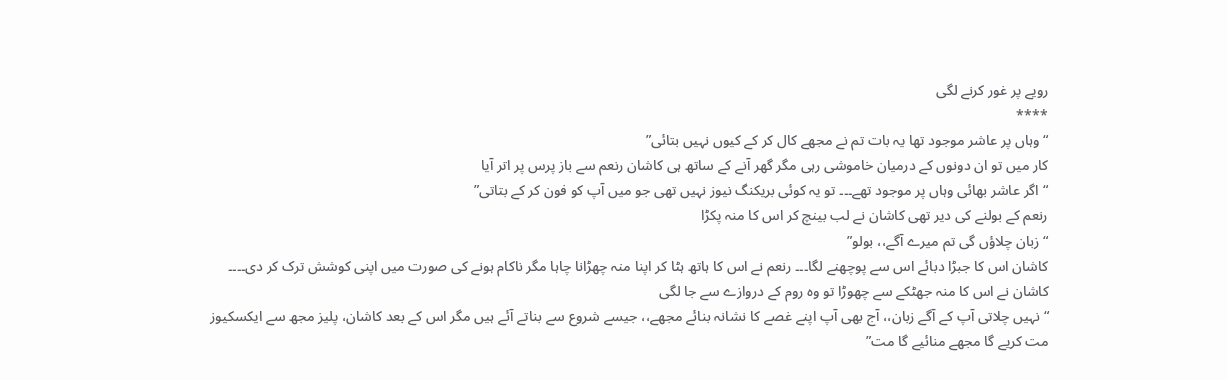رویے پر غور کرنے لگی
****
“وہاں پر عاشر موجود تھا یہ بات تم نے مجھے کال کر کے کیوں نہیں بتائی”
کار میں تو ان دونوں کے درمیان خاموشی رہی مگر گھر آنے کے ساتھ ہی کاشان رنعم سے باز پرس پر اتر آیا
“اگر عاشر بھائی وہاں پر موجود تھے۔۔۔ تو یہ کوئی بریکنگ نیوز نہیں تھی جو میں آپ کو فون کر کے بتاتی”
رنعم کے بولنے کی دیر تھی کاشان نے لب بینچ کر اس کا منہ پکڑا
“زبان چلاؤں گی تم میرے آگے،، بولو”
کاشان اس کا جبڑا دبائے اس سے پوچھنے لگا۔۔۔ رنعم نے اس کا ہاتھ ہٹا کر اپنا منہ چھڑانا چاہا مگر ناکام ہونے کی صورت میں اپنی کوشش ترک کر دی۔۔۔۔ کاشان نے اس کا منہ جھٹکے سے چھوڑا تو وہ روم کے دروازے سے جا لگی
“نہیں چلاتی آپ کے آگے زبان،، آج بھی آپ اپنے غصے کا نشانہ بنائے مجھے،، جیسے شروع سے بناتے آئے ہیں مگر اس کے بعد کاشان، پلیز مجھ سے ایکسکیوز مت کریے گا مجھے منائیے گا مت”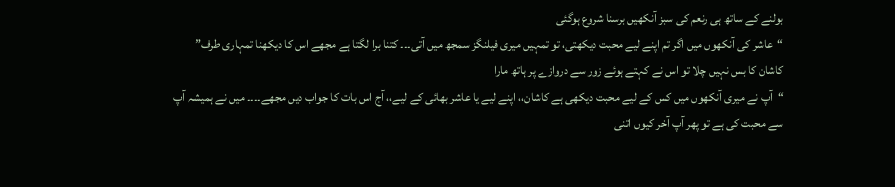بولنے کے ساتھ ہی رنعم کی سبز آنکھیں برسنا شروع ہوگئی
“عاشر کی آنکھوں میں اگر تم اپنے لیے محبت دیکھتی، تو تمہیں میری فیلنگز سمجھ میں آتی۔۔۔ کتنا برا لگتا ہے مجھے اس کا دیکھنا تمہاری طرف”
کاشان کا بس نہیں چلا تو اس نے کہتے ہوئے زور سے دروازے پر ہاتھ مارا
“آپ نے میری آنکھوں میں کس کے لیے محبت دیکھی ہے کاشان،، اپنے لیے یا عاشر بھائی کے لیے،، آج اس بات کا جواب دیں مجھے۔۔۔۔ میں نے ہمیشہ آپ سے محبت کی ہے تو پھر آپ آخر کیوں اتنی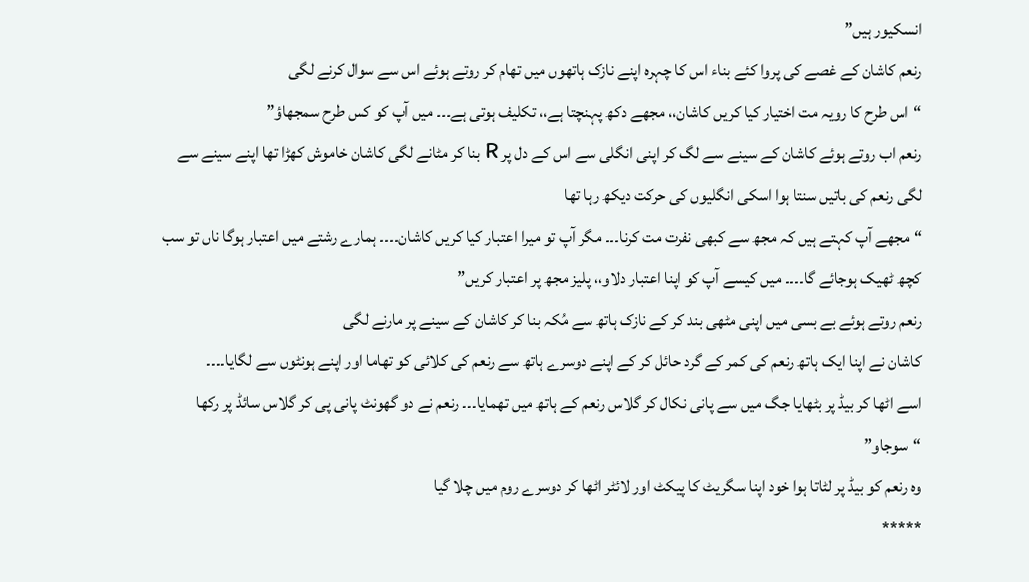انسکیور ہیں”
رنعم کاشان کے غصے کی پروا کئے بناء اس کا چہرہ اپنے نازک ہاتھوں میں تھام کر روتے ہوئے اس سے سوال کرنے لگی
“اس طرح کا رویہ مت اختیار کیا کریں کاشان،، مجھے دکھ پہنچتا ہے،، تکلیف ہوتی ہے۔۔۔ میں آپ کو کس طرح سمجھاؤ”
رنعم اب روتے ہوئے کاشان کے سینے سے لگ کر اپنی انگلی سے اس کے دل پر R بنا کر مٹانے لگی کاشان خاموش کھڑا تھا اپنے سینے سے لگی رنعم کی باتیں سنتا ہوا اسکی انگلیوں کی حرکت دیکھ رہا تھا
“مجھے آپ کہتے ہیں کہ مجھ سے کبھی نفرت مت کرنا۔۔۔ مگر آپ تو میرا اعتبار کیا کریں کاشان۔۔۔۔ ہمارے رشتے میں اعتبار ہوگا ناں تو سب کچھ ٹھیک ہوجائے گا۔۔۔۔ میں کیسے آپ کو اپنا اعتبار دلاو،، پلیز مجھ پر اعتبار کریں”
رنعم روتے ہوئے بے بسی میں اپنی مٹھی بند کر کے نازک ہاتھ سے مُکہ بنا کر کاشان کے سینے پر مارنے لگی
کاشان نے اپنا ایک ہاتھ رنعم کی کمر کے گرد حائل کر کے اپنے دوسرے ہاتھ سے رنعم کی کلائی کو تھاما اور اپنے ہونٹوں سے لگایا۔۔۔۔
اسے اٹھا کر بیڈ پر بٹھایا جگ میں سے پانی نکال کر گلاس رنعم کے ہاتھ میں تھمایا۔۔۔ رنعم نے دو گھونٹ پانی پی کر گلاس سائڈ پر رکھا
“سوجاو”
وہ رنعم کو بیڈ پر لٹاتا ہوا خود اپنا سگریٹ کا پیکٹ اور لائٹر اٹھا کر دوسرے روم میں چلا گیا
*****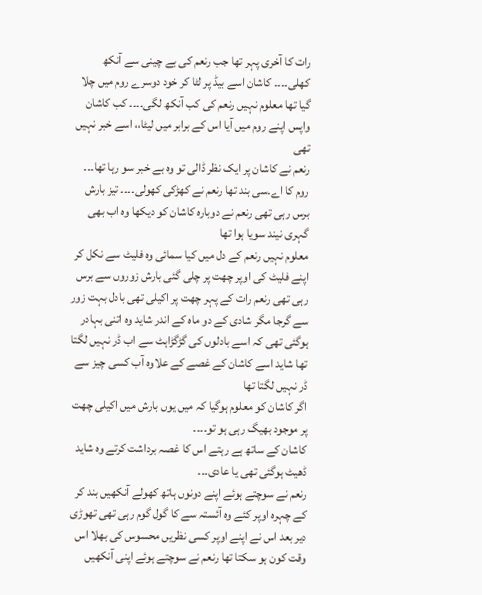رات کا آخری پہر تھا جب رنعم کی بے چینی سے آنکھ کھلی۔۔۔۔ کاشان اسے بیڈ پر لٹا کر خود دوسرے روم میں چلا گیا تھا معلوم نہیں رنعم کی کب آنکھ لگی۔۔۔۔ کب کاشان واپس اپنے روم میں آیا اس کے برابر میں لیٹا،، اسے خبر نہیں تھی
رنعم نے کاشان پر ایک نظر ڈالی تو وہ بے خبر سو رہا تھا۔۔۔ روم کا اے۔سی بند تھا رنعم نے کھڑکی کھولی۔۔۔۔ تیز بارش برس رہی تھی رنعم نے دوبارہ کاشان کو دیکھا وہ اب بھی گہری نیند سویا ہوا تھا
معلوم نہیں رنعم کے دل میں کیا سمائی وہ فلیٹ سے نکل کر اپنے فلیٹ کی اوپر چھت پر چلی گئی بارش زوروں سے برس رہی تھی رنعم رات کے پہر چھت پر اکیلی تھی بادل بہت زور سے گرجا مگر شادی کے دو ماہ کے اندر شاید وہ اتنی بہادر ہوگئی تھی کہ اسے بادلوں کی گڑگڑاہٹ سے اب ڈر نہیں لگتا تھا شاید اسے کاشان کے غصے کے علاوہ آب کسی چیز سے ڈر نہیں لگتا تھا
اگر کاشان کو معلوم ہوگیا کہ میں یوں بارش میں اکیلی چھت پر موجود بھیگ رہی ہو تو۔۔۔۔
کاشان کے ساتھ ہے رہتے اس کا غصہ برداشت کرتے وہ شاید ڈھیٹ ہوگئی تھی یا عادی۔۔۔
رنعم نے سوچتے ہوئے اپنے دونوں ہاتھ کھولے آنکھیں بند کر کے چہرہ اوپر کئے وہ آئستہ سے کا گول گوم رہی تھی تھوڑی دیر بعد اس نے اپنے اوپر کسی نظریں محسوس کی بھلا اس وقت کون ہو سکتا تھا رنعم نے سوچتے ہوئے اپنی آنکھیں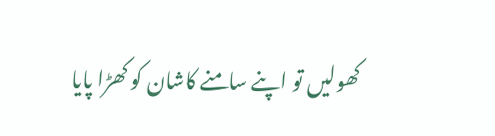کھولیں تو اپنے سامنے کاشان کو کھڑا پایا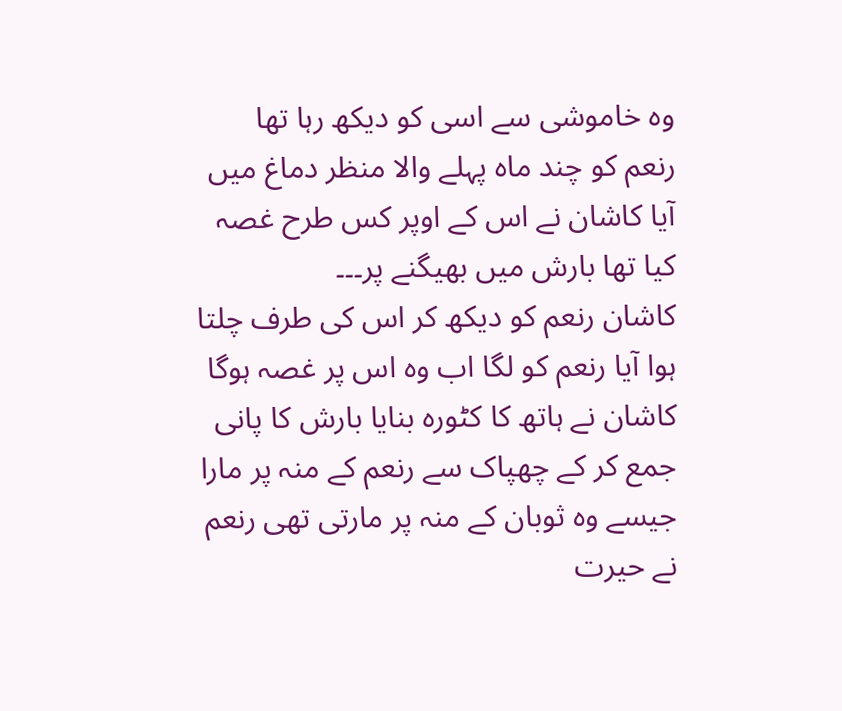وہ خاموشی سے اسی کو دیکھ رہا تھا
رنعم کو چند ماہ پہلے والا منظر دماغ میں آیا کاشان نے اس کے اوپر کس طرح غصہ کیا تھا بارش میں بھیگنے پر۔۔۔
کاشان رنعم کو دیکھ کر اس کی طرف چلتا ہوا آیا رنعم کو لگا اب وہ اس پر غصہ ہوگا
کاشان نے ہاتھ کا کٹورہ بنایا بارش کا پانی جمع کر کے چھپاک سے رنعم کے منہ پر مارا جیسے وہ ثوبان کے منہ پر مارتی تھی رنعم نے حیرت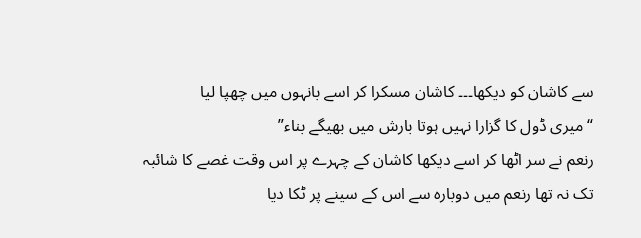سے کاشان کو دیکھا۔۔۔ کاشان مسکرا کر اسے بانہوں میں چھپا لیا
“میری ڈول کا گزارا نہیں ہوتا بارش میں بھیگے بناء”
رنعم نے سر اٹھا کر اسے دیکھا کاشان کے چہرے پر اس وقت غصے کا شائبہ تک نہ تھا رنعم میں دوبارہ سے اس کے سینے پر ٹکا دیا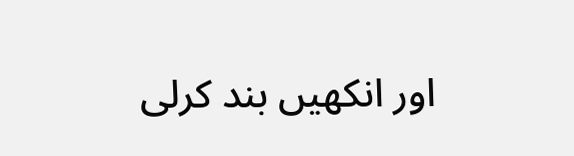اور انکھیں بند کرلی